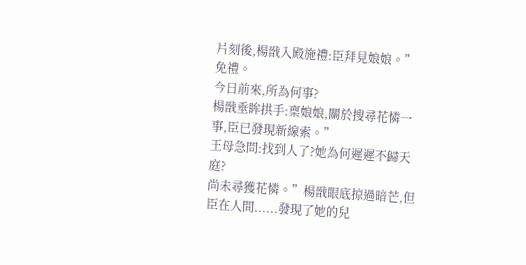片刻後,楊戩入殿施禮:臣拜見娘娘。”
免禮。
今日前來,所為何事?
楊戩垂眸拱手:稟娘娘,關於搜尋花憐一事,臣已發現新線索。”
王母急問:找到人了?她為何遲遲不歸天庭?
尚未尋獲花憐。”楊戩眼底掠過暗芒,但臣在人間......發現了她的兒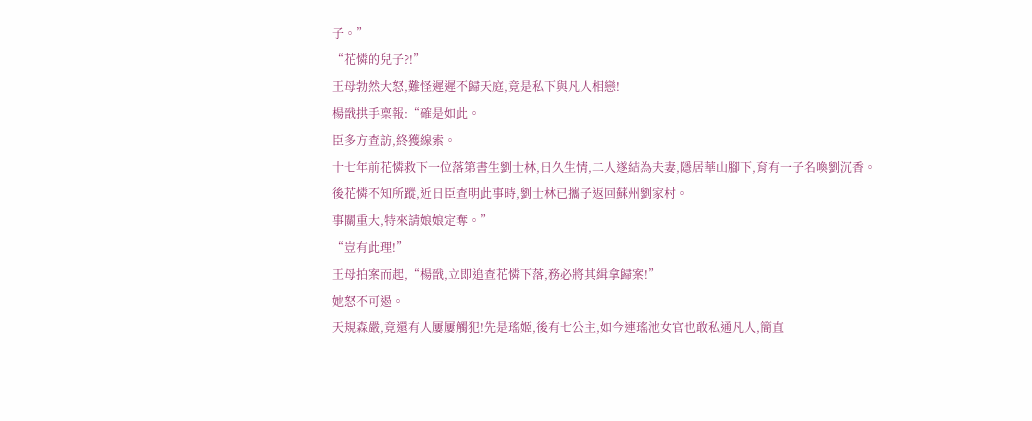子。”
“花憐的兒子?!”
王母勃然大怒,難怪遲遲不歸天庭,竟是私下與凡人相戀!
楊戩拱手稟報:“確是如此。
臣多方查訪,終獲線索。
十七年前花憐救下一位落第書生劉士林,日久生情,二人遂結為夫妻,隱居華山腳下,育有一子名喚劉沉香。
後花憐不知所蹤,近日臣查明此事時,劉士林已攜子返回蘇州劉家村。
事關重大,特來請娘娘定奪。”
“豈有此理!”
王母拍案而起,“楊戩,立即追查花憐下落,務必將其緝拿歸案!”
她怒不可遏。
天規森嚴,竟還有人屢屢觸犯!先是瑤姬,後有七公主,如今連瑤池女官也敢私通凡人,簡直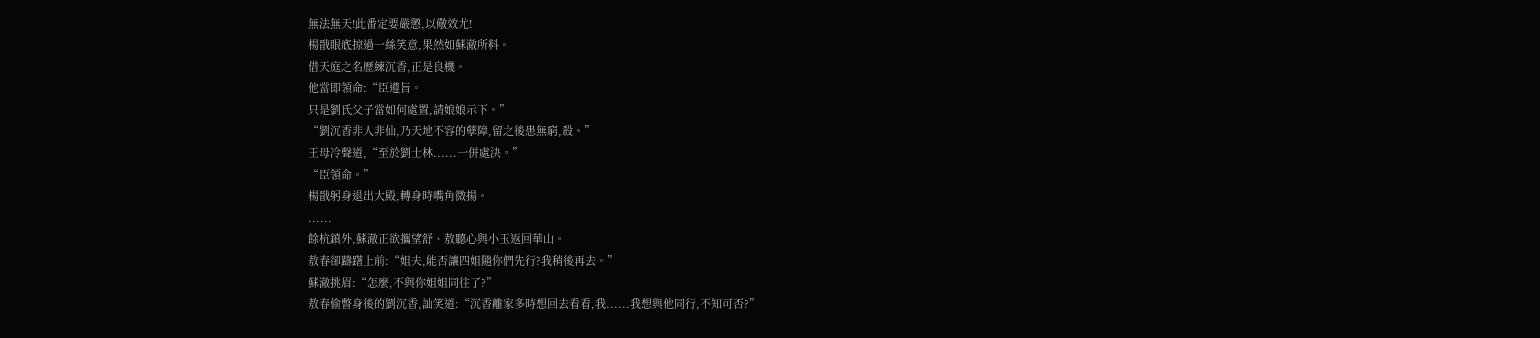無法無天!此番定要嚴懲,以儆效尤!
楊戩眼底掠過一絲笑意,果然如蘇澈所料。
借天庭之名歷練沉香,正是良機。
他當即領命:“臣遵旨。
只是劉氏父子當如何處置,請娘娘示下。”
“劉沉香非人非仙,乃天地不容的孽障,留之後患無窮,殺。”
王母冷聲道,“至於劉士林......一併處決。”
“臣領命。”
楊戩躬身退出大殿,轉身時嘴角微揚。
......
餘杭鎮外,蘇澈正欲攜望舒、敖聽心與小玉返回華山。
敖春卻躊躇上前:“姐夫,能否讓四姐隨你們先行?我稍後再去。”
蘇澈挑眉:“怎麼,不與你姐姐同往了?”
敖春偷瞥身後的劉沉香,訕笑道:“沉香離家多時想回去看看,我......我想與他同行,不知可否?”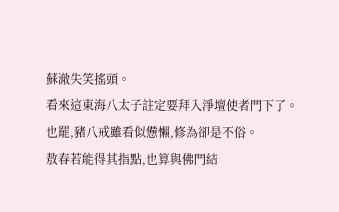蘇澈失笑搖頭。
看來這東海八太子註定要拜入淨壇使者門下了。
也罷,豬八戒雖看似憊懶,修為卻是不俗。
敖春若能得其指點,也算與佛門結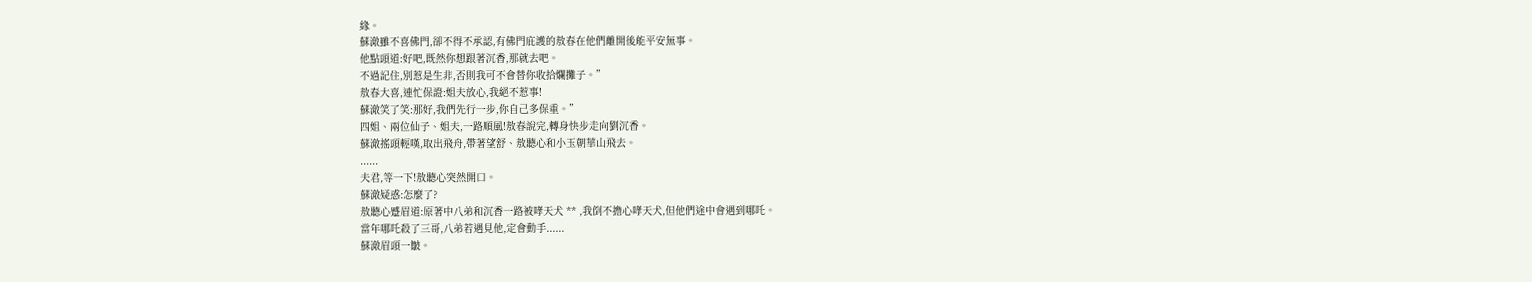緣。
蘇澈雖不喜佛門,卻不得不承認,有佛門庇護的敖春在他們離開後能平安無事。
他點頭道:好吧,既然你想跟著沉香,那就去吧。
不過記住,別惹是生非,否則我可不會替你收拾爛攤子。”
敖春大喜,連忙保證:姐夫放心,我絕不惹事!
蘇澈笑了笑:那好,我們先行一步,你自己多保重。”
四姐、兩位仙子、姐夫,一路順風!敖春說完,轉身快步走向劉沉香。
蘇澈搖頭輕嘆,取出飛舟,帶著望舒、敖聽心和小玉朝華山飛去。
......
夫君,等一下!敖聽心突然開口。
蘇澈疑惑:怎麼了?
敖聽心蹙眉道:原著中八弟和沉香一路被哮天犬 ** ,我倒不擔心哮天犬,但他們途中會遇到哪吒。
當年哪吒殺了三哥,八弟若遇見他,定會動手......
蘇澈眉頭一皺。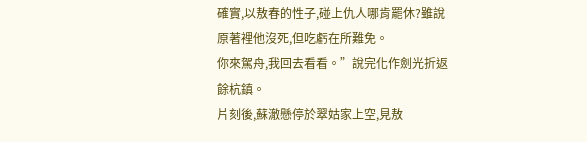確實,以敖春的性子,碰上仇人哪肯罷休?雖說原著裡他沒死,但吃虧在所難免。
你來駕舟,我回去看看。”說完化作劍光折返餘杭鎮。
片刻後,蘇澈懸停於翠姑家上空,見敖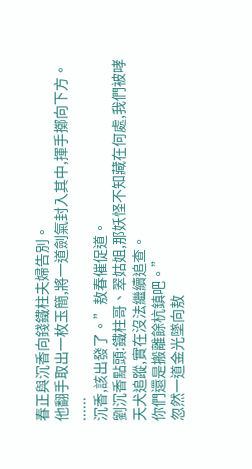春正與沉香向錢鐵柱夫婦告別。
他翻手取出一枚玉簡,將一道劍氣封入其中,揮手擲向下方。
......
沉香,該出發了。”敖春催促道。
劉沉香點頭:鐵柱哥、翠姑姐,那妖怪不知藏在何處,我們被哮天犬追蹤,實在沒法繼續追查。
你們還是搬離餘杭鎮吧。”
忽然一道金光墜向敖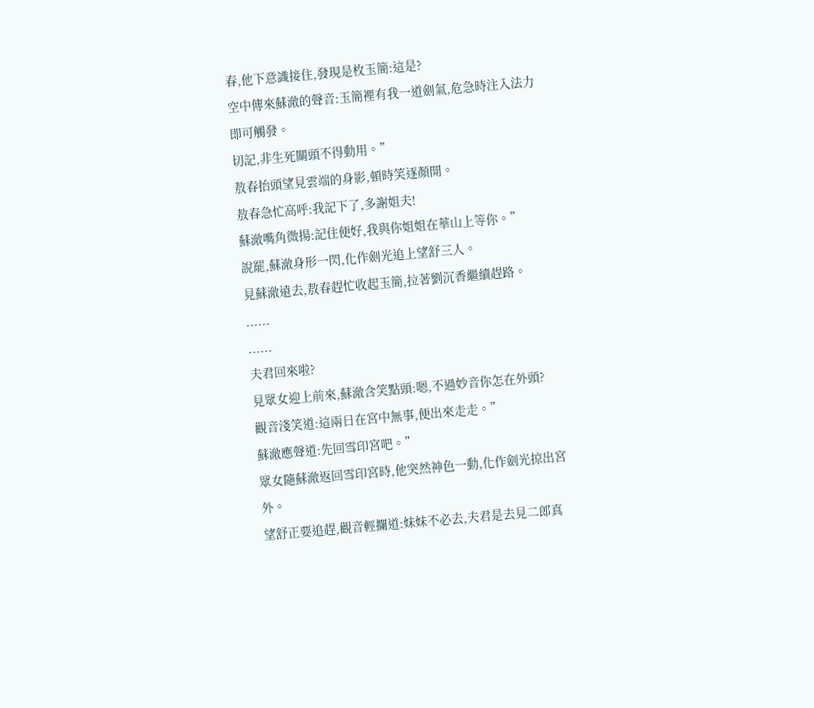春,他下意識接住,發現是枚玉簡:這是?
空中傳來蘇澈的聲音:玉簡裡有我一道劍氣,危急時注入法力即可觸發。
切記,非生死關頭不得動用。”
敖春抬頭望見雲端的身影,頓時笑逐顏開。
敖春急忙高呼:我記下了,多謝姐夫!
蘇澈嘴角微揚:記住便好,我與你姐姐在華山上等你。”
說罷,蘇澈身形一閃,化作劍光追上望舒三人。
見蘇澈遠去,敖春趕忙收起玉簡,拉著劉沉香繼續趕路。
......
......
夫君回來啦?
見眾女迎上前來,蘇澈含笑點頭:嗯,不過妙音你怎在外頭?
觀音淺笑道:這兩日在宮中無事,便出來走走。”
蘇澈應聲道:先回雪印宮吧。”
眾女隨蘇澈返回雪印宮時,他突然神色一動,化作劍光掠出宮外。
望舒正要追趕,觀音輕攔道:妹妹不必去,夫君是去見二郎真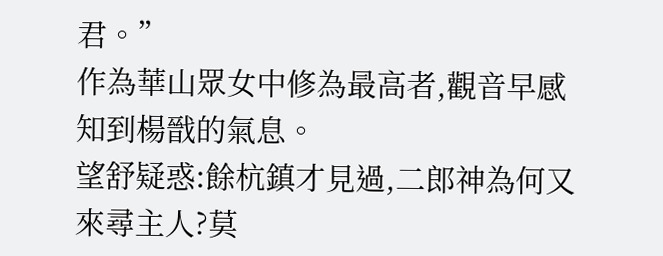君。”
作為華山眾女中修為最高者,觀音早感知到楊戩的氣息。
望舒疑惑:餘杭鎮才見過,二郎神為何又來尋主人?莫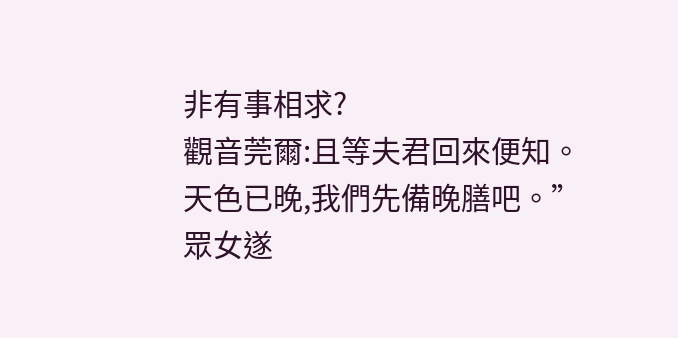非有事相求?
觀音莞爾:且等夫君回來便知。
天色已晚,我們先備晚膳吧。”
眾女遂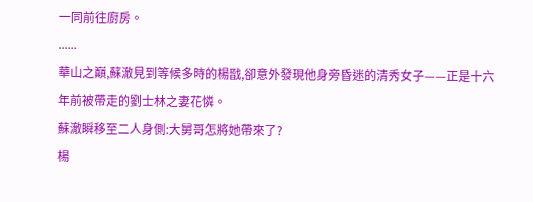一同前往廚房。
......
華山之巔,蘇澈見到等候多時的楊戩,卻意外發現他身旁昏迷的清秀女子——正是十六年前被帶走的劉士林之妻花憐。
蘇澈瞬移至二人身側:大舅哥怎將她帶來了?
楊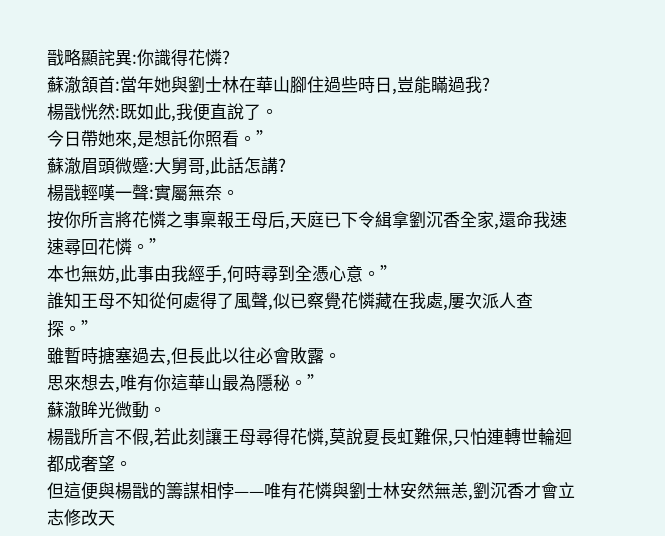戩略顯詫異:你識得花憐?
蘇澈頷首:當年她與劉士林在華山腳住過些時日,豈能瞞過我?
楊戩恍然:既如此,我便直說了。
今日帶她來,是想託你照看。”
蘇澈眉頭微蹙:大舅哥,此話怎講?
楊戩輕嘆一聲:實屬無奈。
按你所言將花憐之事稟報王母后,天庭已下令緝拿劉沉香全家,還命我速速尋回花憐。”
本也無妨,此事由我經手,何時尋到全憑心意。”
誰知王母不知從何處得了風聲,似已察覺花憐藏在我處,屢次派人查探。”
雖暫時搪塞過去,但長此以往必會敗露。
思來想去,唯有你這華山最為隱秘。”
蘇澈眸光微動。
楊戩所言不假,若此刻讓王母尋得花憐,莫說夏長虹難保,只怕連轉世輪迴都成奢望。
但這便與楊戩的籌謀相悖——唯有花憐與劉士林安然無恙,劉沉香才會立志修改天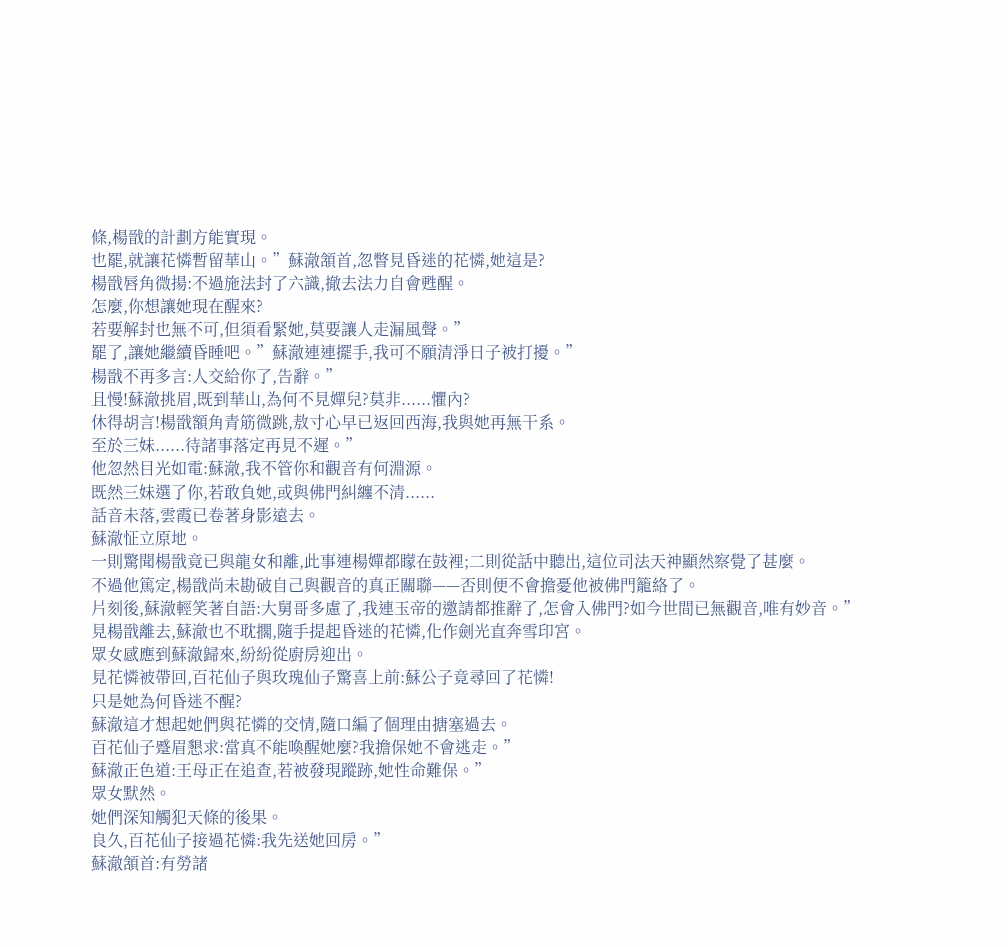條,楊戩的計劃方能實現。
也罷,就讓花憐暫留華山。”蘇澈頷首,忽瞥見昏迷的花憐,她這是?
楊戩唇角微揚:不過施法封了六識,撤去法力自會甦醒。
怎麼,你想讓她現在醒來?
若要解封也無不可,但須看緊她,莫要讓人走漏風聲。”
罷了,讓她繼續昏睡吧。”蘇澈連連擺手,我可不願清淨日子被打擾。”
楊戩不再多言:人交給你了,告辭。”
且慢!蘇澈挑眉,既到華山,為何不見嬋兒?莫非......懼內?
休得胡言!楊戩額角青筋微跳,敖寸心早已返回西海,我與她再無干系。
至於三妹......待諸事落定再見不遲。”
他忽然目光如電:蘇澈,我不管你和觀音有何淵源。
既然三妹選了你,若敢負她,或與佛門糾纏不清......
話音未落,雲霞已卷著身影遠去。
蘇澈怔立原地。
一則驚聞楊戩竟已與龍女和離,此事連楊嬋都矇在鼓裡;二則從話中聽出,這位司法天神顯然察覺了甚麼。
不過他篤定,楊戩尚未勘破自己與觀音的真正關聯——否則便不會擔憂他被佛門籠絡了。
片刻後,蘇澈輕笑著自語:大舅哥多慮了,我連玉帝的邀請都推辭了,怎會入佛門?如今世間已無觀音,唯有妙音。”
見楊戩離去,蘇澈也不耽擱,隨手提起昏迷的花憐,化作劍光直奔雪印宮。
眾女感應到蘇澈歸來,紛紛從廚房迎出。
見花憐被帶回,百花仙子與玫瑰仙子驚喜上前:蘇公子竟尋回了花憐!
只是她為何昏迷不醒?
蘇澈這才想起她們與花憐的交情,隨口編了個理由搪塞過去。
百花仙子蹙眉懇求:當真不能喚醒她麼?我擔保她不會逃走。”
蘇澈正色道:王母正在追查,若被發現蹤跡,她性命難保。”
眾女默然。
她們深知觸犯天條的後果。
良久,百花仙子接過花憐:我先送她回房。”
蘇澈頷首:有勞諸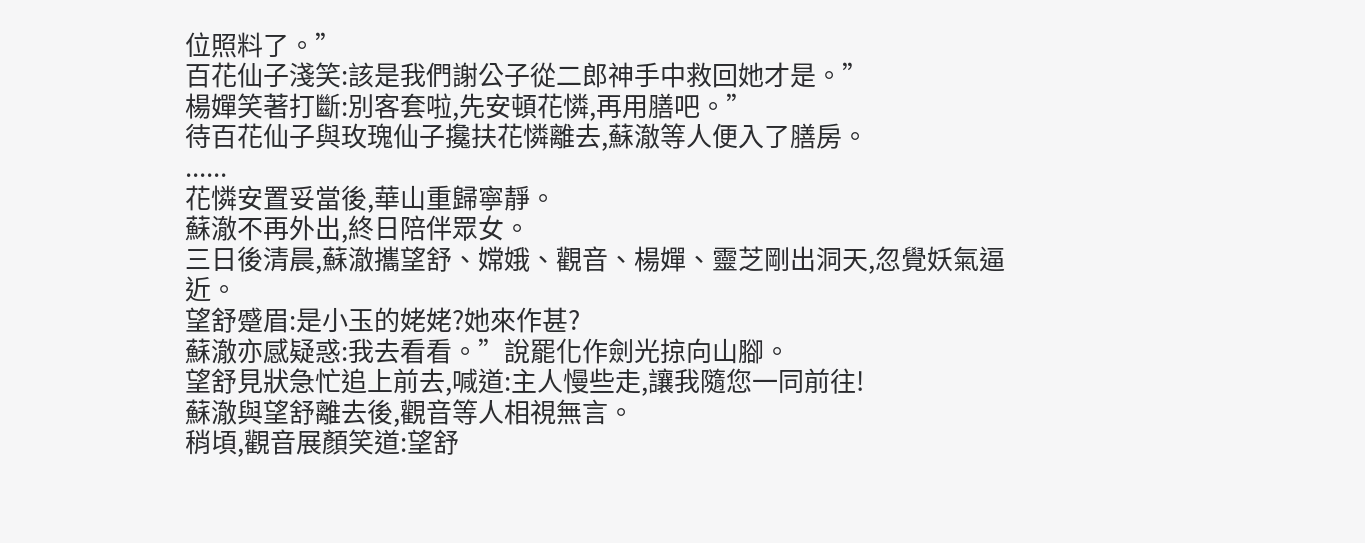位照料了。”
百花仙子淺笑:該是我們謝公子從二郎神手中救回她才是。”
楊嬋笑著打斷:別客套啦,先安頓花憐,再用膳吧。”
待百花仙子與玫瑰仙子攙扶花憐離去,蘇澈等人便入了膳房。
......
花憐安置妥當後,華山重歸寧靜。
蘇澈不再外出,終日陪伴眾女。
三日後清晨,蘇澈攜望舒、嫦娥、觀音、楊嬋、靈芝剛出洞天,忽覺妖氣逼近。
望舒蹙眉:是小玉的姥姥?她來作甚?
蘇澈亦感疑惑:我去看看。”說罷化作劍光掠向山腳。
望舒見狀急忙追上前去,喊道:主人慢些走,讓我隨您一同前往!
蘇澈與望舒離去後,觀音等人相視無言。
稍頃,觀音展顏笑道:望舒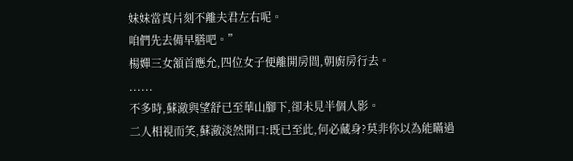妹妹當真片刻不離夫君左右呢。
咱們先去備早膳吧。”
楊嬋三女頷首應允,四位女子便離開房間,朝廚房行去。
......
不多時,蘇澈與望舒已至華山腳下,卻未見半個人影。
二人相視而笑,蘇澈淡然開口:既已至此,何必藏身?莫非你以為能瞞過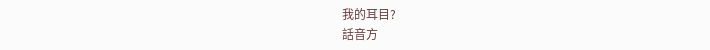我的耳目?
話音方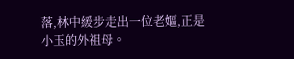落,林中緩步走出一位老嫗,正是小玉的外祖母。